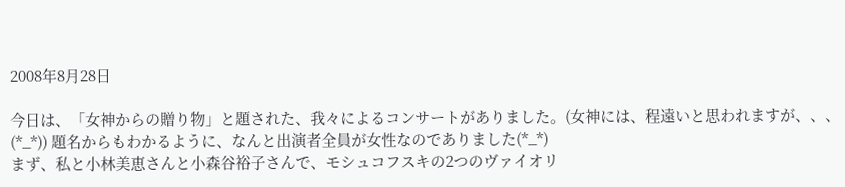2008年8月28日

今日は、「女神からの贈り物」と題された、我々によるコンサートがありました。(女神には、程遠いと思われますが、、、(*_*)) 題名からもわかるように、なんと出演者全員が女性なのでありました(*_*)
まず、私と小林美恵さんと小森谷裕子さんで、モシュコフスキの2つのヴァイオリ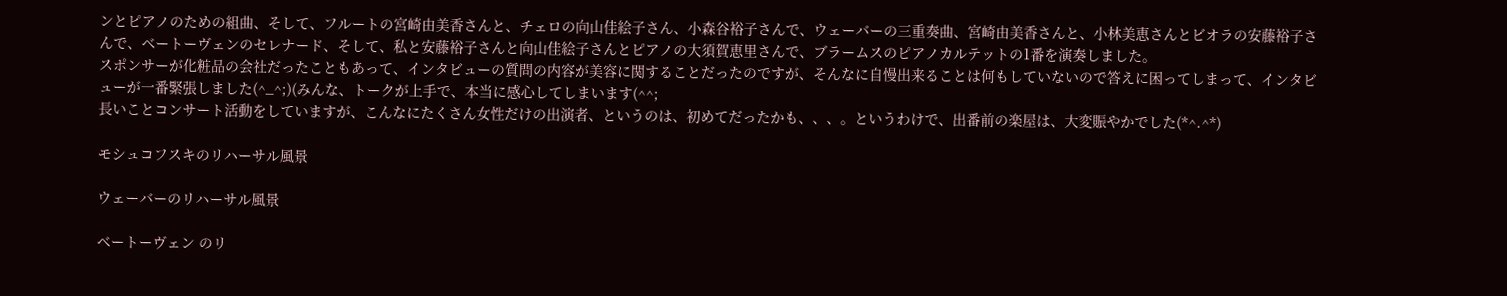ンとピアノのための組曲、そして、フルートの宮崎由美香さんと、チェロの向山佳絵子さん、小森谷裕子さんで、ウェーバーの三重奏曲、宮崎由美香さんと、小林美恵さんとビオラの安藤裕子さんで、ベートーヴェンのセレナード、そして、私と安藤裕子さんと向山佳絵子さんとピアノの大須賀恵里さんで、ブラームスのピアノカルテットの1番を演奏しました。
スポンサーが化粧品の会社だったこともあって、インタビューの質問の内容が美容に関することだったのですが、そんなに自慢出来ることは何もしていないので答えに困ってしまって、インタビューが一番緊張しました(^_^;)(みんな、トークが上手で、本当に感心してしまいます(^^;
長いことコンサート活動をしていますが、こんなにたくさん女性だけの出演者、というのは、初めてだったかも、、、。というわけで、出番前の楽屋は、大変賑やかでした(*^.^*)

モシュコフスキのリハーサル風景

ウェーバーのリハーサル風景

ベートーヴェン のリ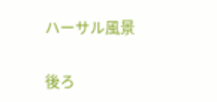ハーサル風景

後ろ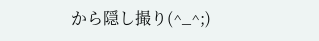から隠し撮り(^_^;)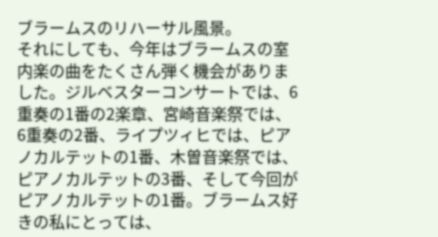ブラームスのリハーサル風景。
それにしても、今年はブラームスの室内楽の曲をたくさん弾く機会がありました。ジルベスターコンサートでは、6重奏の1番の2楽章、宮崎音楽祭では、6重奏の2番、ライプツィヒでは、ピアノカルテットの1番、木曽音楽祭では、ピアノカルテットの3番、そして今回がピアノカルテットの1番。ブラームス好きの私にとっては、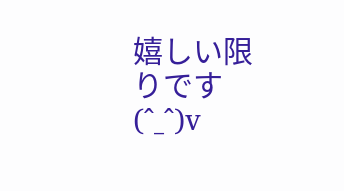嬉しい限りです(^_^)v